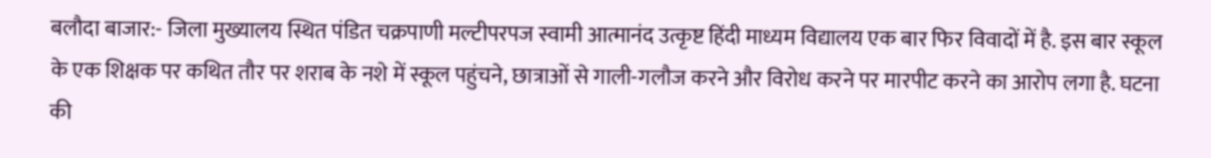बलौदा बाजार:- जिला मुख्यालय स्थित पंडित चक्रपाणी मल्टीपरपज स्वामी आत्मानंद उत्कृष्ट हिंदी माध्यम विद्यालय एक बार फिर विवादों में है. इस बार स्कूल के एक शिक्षक पर कथित तौर पर शराब के नशे में स्कूल पहुंचने, छात्राओं से गाली-गलौज करने और विरोध करने पर मारपीट करने का आरोप लगा है. घटना की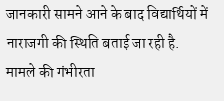जानकारी सामने आने के बाद विद्यार्थियों में नाराजगी की स्थिति बताई जा रही है.
मामले की गंभीरता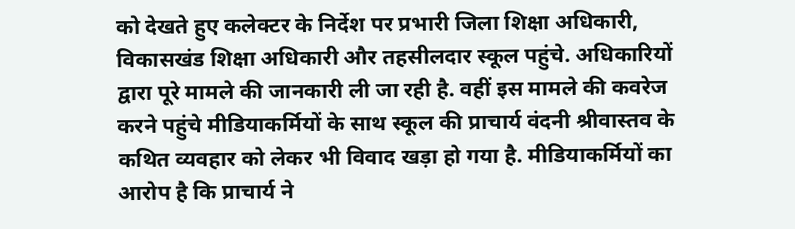को देखते हुए कलेक्टर के निर्देश पर प्रभारी जिला शिक्षा अधिकारी, विकासखंड शिक्षा अधिकारी और तहसीलदार स्कूल पहुंचे. अधिकारियों द्वारा पूरे मामले की जानकारी ली जा रही है. वहीं इस मामले की कवरेज करने पहुंचे मीडियाकर्मियों के साथ स्कूल की प्राचार्य वंदनी श्रीवास्तव के कथित व्यवहार को लेकर भी विवाद खड़ा हो गया है. मीडियाकर्मियों का आरोप है कि प्राचार्य ने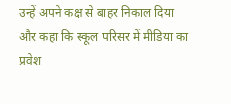उन्हें अपने कक्ष से बाहर निकाल दिया और कहा कि स्कूल परिसर में मीडिया का प्रवेश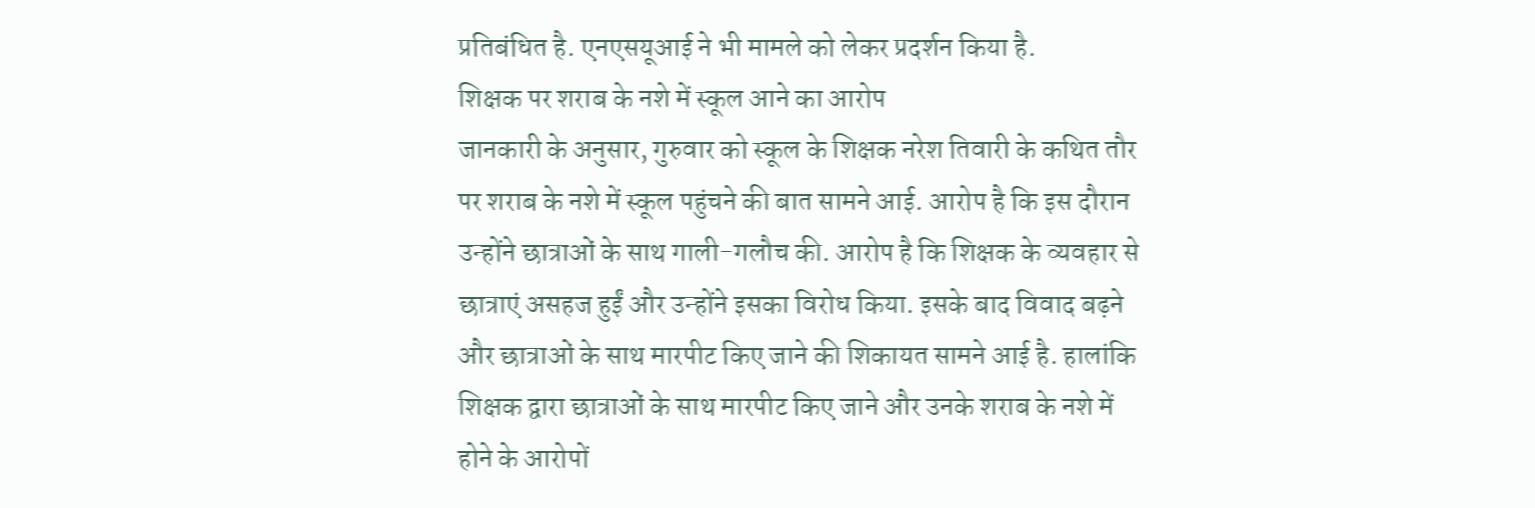प्रतिबंधित है. एनएसयूआई ने भी मामले को लेकर प्रदर्शन किया है.
शिक्षक पर शराब के नशे में स्कूल आने का आरोप
जानकारी के अनुसार, गुरुवार को स्कूल के शिक्षक नरेश तिवारी के कथित तौर पर शराब के नशे में स्कूल पहुंचने की बात सामने आई. आरोप है कि इस दौरान उन्होंने छात्राओं के साथ गाली-गलौच की. आरोप है कि शिक्षक के व्यवहार से छात्राएं असहज हुईं और उन्होंने इसका विरोध किया. इसके बाद विवाद बढ़ने और छात्राओं के साथ मारपीट किए जाने की शिकायत सामने आई है. हालांकि शिक्षक द्वारा छात्राओं के साथ मारपीट किए जाने और उनके शराब के नशे में होने के आरोपों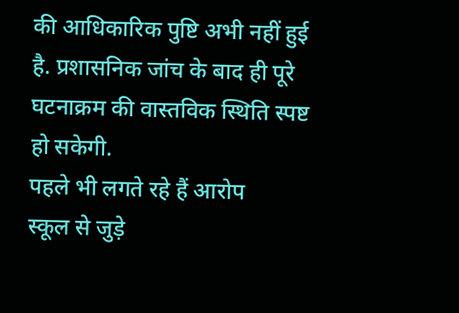की आधिकारिक पुष्टि अभी नहीं हुई है. प्रशासनिक जांच के बाद ही पूरे घटनाक्रम की वास्तविक स्थिति स्पष्ट हो सकेगी.
पहले भी लगते रहे हैं आरोप
स्कूल से जुड़े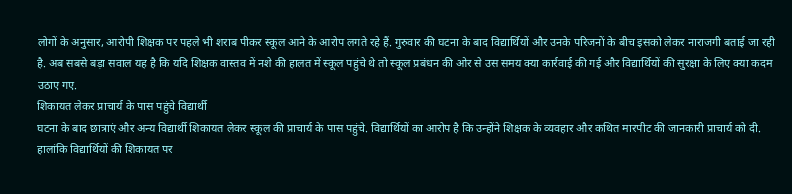लोगों के अनुसार, आरोपी शिक्षक पर पहले भी शराब पीकर स्कूल आने के आरोप लगते रहे हैं. गुरुवार की घटना के बाद विद्यार्थियों और उनके परिजनों के बीच इसको लेकर नाराजगी बताई जा रही है. अब सबसे बड़ा सवाल यह है कि यदि शिक्षक वास्तव में नशे की हालत में स्कूल पहुंचे थे तो स्कूल प्रबंधन की ओर से उस समय क्या कार्रवाई की गई और विद्यार्थियों की सुरक्षा के लिए क्या कदम उठाए गए.
शिकायत लेकर प्राचार्य के पास पहुंचे विद्यार्थी
घटना के बाद छात्राएं और अन्य विद्यार्थी शिकायत लेकर स्कूल की प्राचार्य के पास पहुंचे. विद्यार्थियों का आरोप है कि उन्होंने शिक्षक के व्यवहार और कथित मारपीट की जानकारी प्राचार्य को दी. हालांकि विद्यार्थियों की शिकायत पर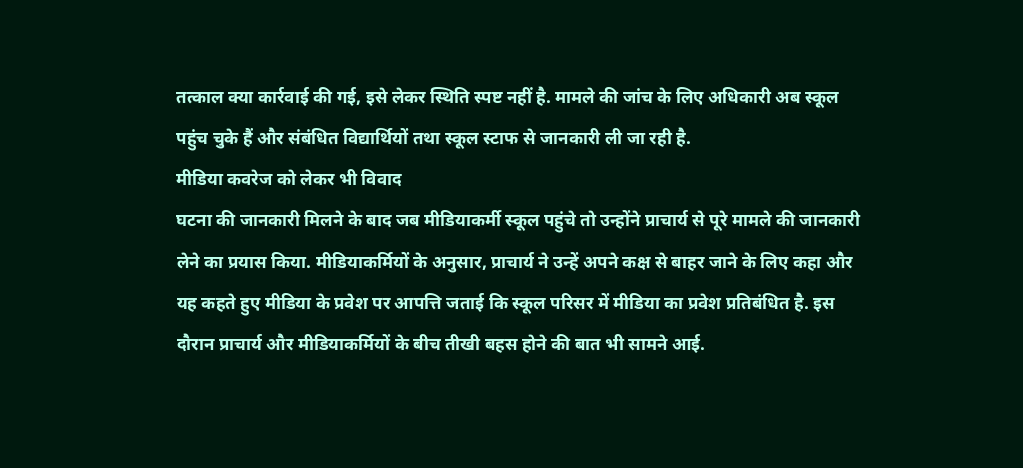तत्काल क्या कार्रवाई की गई, इसे लेकर स्थिति स्पष्ट नहीं है. मामले की जांच के लिए अधिकारी अब स्कूल पहुंच चुके हैं और संबंधित विद्यार्थियों तथा स्कूल स्टाफ से जानकारी ली जा रही है.
मीडिया कवरेज को लेकर भी विवाद
घटना की जानकारी मिलने के बाद जब मीडियाकर्मी स्कूल पहुंचे तो उन्होंने प्राचार्य से पूरे मामले की जानकारी लेने का प्रयास किया. मीडियाकर्मियों के अनुसार, प्राचार्य ने उन्हें अपने कक्ष से बाहर जाने के लिए कहा और यह कहते हुए मीडिया के प्रवेश पर आपत्ति जताई कि स्कूल परिसर में मीडिया का प्रवेश प्रतिबंधित है. इस दौरान प्राचार्य और मीडियाकर्मियों के बीच तीखी बहस होने की बात भी सामने आई.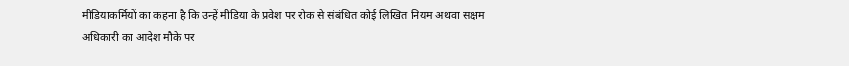मीडियाकर्मियों का कहना है कि उन्हें मीडिया के प्रवेश पर रोक से संबंधित कोई लिखित नियम अथवा सक्षम अधिकारी का आदेश मौके पर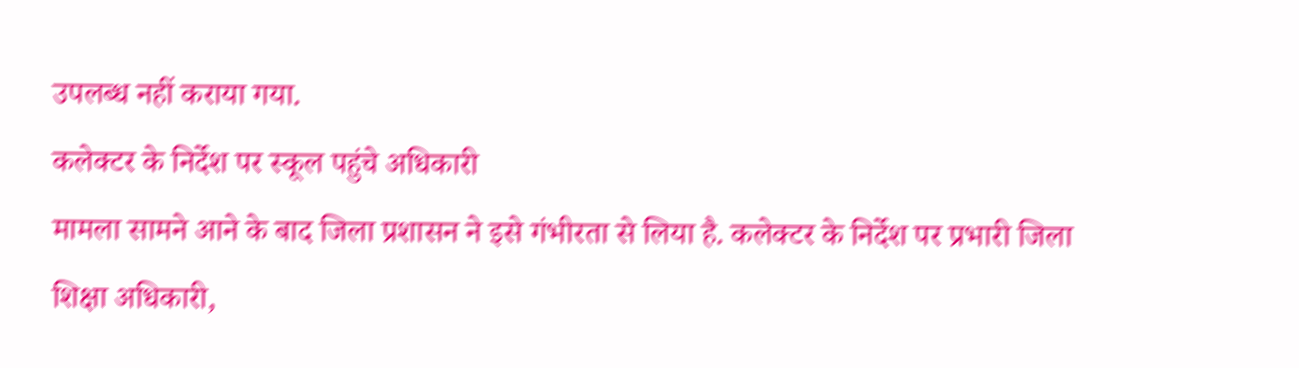उपलब्ध नहीं कराया गया.
कलेक्टर के निर्देश पर स्कूल पहुंचे अधिकारी
मामला सामने आने के बाद जिला प्रशासन ने इसे गंभीरता से लिया है. कलेक्टर के निर्देश पर प्रभारी जिला शिक्षा अधिकारी,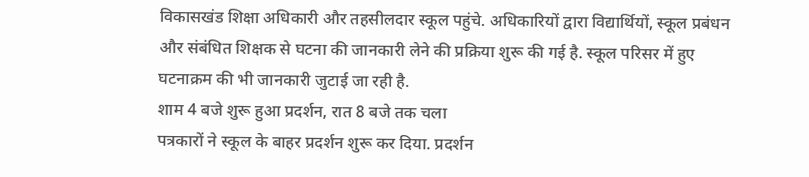विकासखंड शिक्षा अधिकारी और तहसीलदार स्कूल पहुंचे. अधिकारियों द्वारा विद्यार्थियों, स्कूल प्रबंधन और संबंधित शिक्षक से घटना की जानकारी लेने की प्रक्रिया शुरू की गई है. स्कूल परिसर में हुए घटनाक्रम की भी जानकारी जुटाई जा रही है.
शाम 4 बजे शुरू हुआ प्रदर्शन, रात 8 बजे तक चला
पत्रकारों ने स्कूल के बाहर प्रदर्शन शुरू कर दिया. प्रदर्शन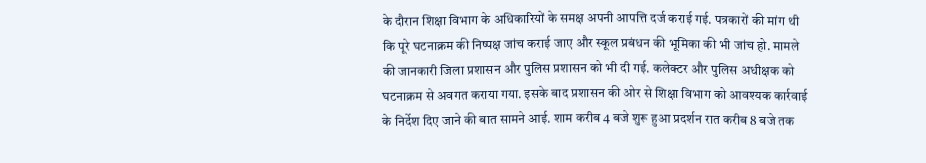के दौरान शिक्षा विभाग के अधिकारियों के समक्ष अपनी आपत्ति दर्ज कराई गई. पत्रकारों की मांग थी कि पूरे घटनाक्रम की निष्पक्ष जांच कराई जाए और स्कूल प्रबंधन की भूमिका की भी जांच हो. मामले की जानकारी जिला प्रशासन और पुलिस प्रशासन को भी दी गई. कलेक्टर और पुलिस अधीक्षक को घटनाक्रम से अवगत कराया गया. इसके बाद प्रशासन की ओर से शिक्षा विभाग को आवश्यक कार्रवाई के निर्देश दिए जाने की बात सामने आई. शाम करीब 4 बजे शुरू हुआ प्रदर्शन रात करीब 8 बजे तक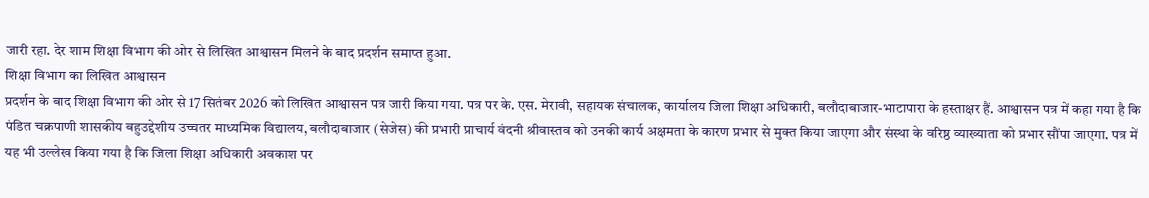जारी रहा. देर शाम शिक्षा विभाग की ओर से लिखित आश्वासन मिलने के बाद प्रदर्शन समाप्त हुआ.
शिक्षा विभाग का लिखित आश्वासन
प्रदर्शन के बाद शिक्षा विभाग की ओर से 17 सितंबर 2026 को लिखित आश्वासन पत्र जारी किया गया. पत्र पर के. एस. मेरावी, सहायक संचालक, कार्यालय जिला शिक्षा अधिकारी, बलौदाबाजार-भाटापारा के हस्ताक्षर हैं. आश्वासन पत्र में कहा गया है कि पंडित चक्रपाणी शासकीय बहुउद्देशीय उच्चतर माध्यमिक विद्यालय, बलौदाबाजार (सेजेस) की प्रभारी प्राचार्य वंदनी श्रीवास्तव को उनकी कार्य अक्षमता के कारण प्रभार से मुक्त किया जाएगा और संस्था के वरिष्ठ व्याख्याता को प्रभार सौंपा जाएगा. पत्र में यह भी उल्लेख किया गया है कि जिला शिक्षा अधिकारी अवकाश पर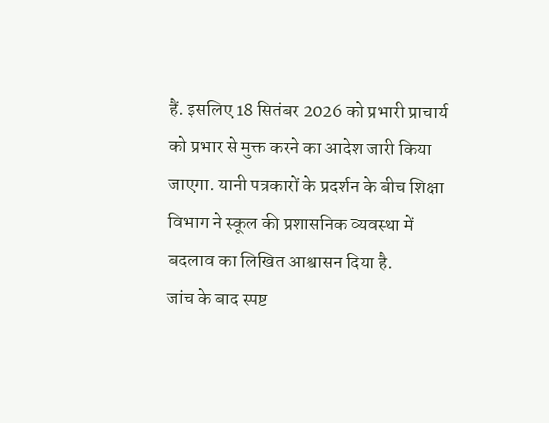हैं. इसलिए 18 सितंबर 2026 को प्रभारी प्राचार्य को प्रभार से मुक्त करने का आदेश जारी किया जाएगा. यानी पत्रकारों के प्रदर्शन के बीच शिक्षा विभाग ने स्कूल की प्रशासनिक व्यवस्था में बदलाव का लिखित आश्वासन दिया है.
जांच के बाद स्पष्ट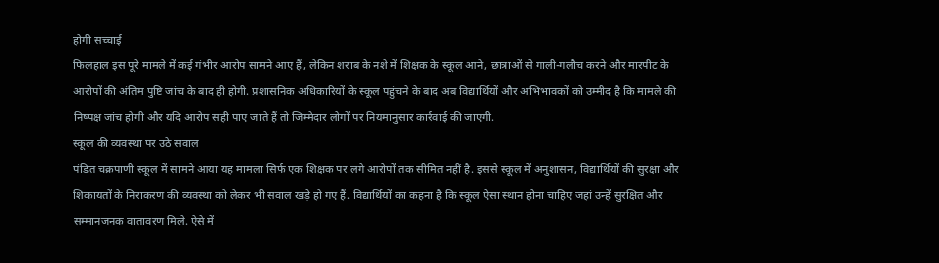होगी सच्चाई
फिलहाल इस पूरे मामले में कई गंभीर आरोप सामने आए हैं, लेकिन शराब के नशे में शिक्षक के स्कूल आने, छात्राओं से गाली-गलौच करने और मारपीट के आरोपों की अंतिम पुष्टि जांच के बाद ही होगी. प्रशासनिक अधिकारियों के स्कूल पहुंचने के बाद अब विद्यार्थियों और अभिभावकों को उम्मीद है कि मामले की निष्पक्ष जांच होगी और यदि आरोप सही पाए जाते हैं तो जिम्मेदार लोगों पर नियमानुसार कार्रवाई की जाएगी.
स्कूल की व्यवस्था पर उठे सवाल
पंडित चक्रपाणी स्कूल में सामने आया यह मामला सिर्फ एक शिक्षक पर लगे आरोपों तक सीमित नहीं है. इससे स्कूल में अनुशासन, विद्यार्थियों की सुरक्षा और शिकायतों के निराकरण की व्यवस्था को लेकर भी सवाल खड़े हो गए हैं. विद्यार्थियों का कहना है कि स्कूल ऐसा स्थान होना चाहिए जहां उन्हें सुरक्षित और सम्मानजनक वातावरण मिले. ऐसे में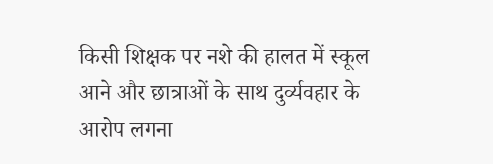किसी शिक्षक पर नशे की हालत में स्कूल आने और छात्राओं के साथ दुर्व्यवहार के आरोप लगना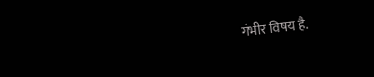गंभीर विषय है.